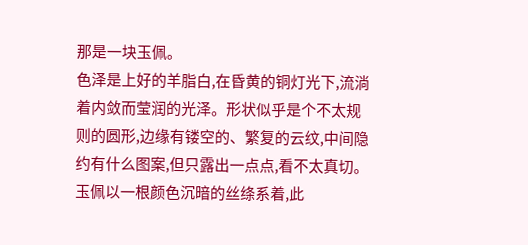那是一块玉佩。
色泽是上好的羊脂白,在昏黄的铜灯光下,流淌着内敛而莹润的光泽。形状似乎是个不太规则的圆形,边缘有镂空的、繁复的云纹,中间隐约有什么图案,但只露出一点点,看不太真切。玉佩以一根颜色沉暗的丝绦系着,此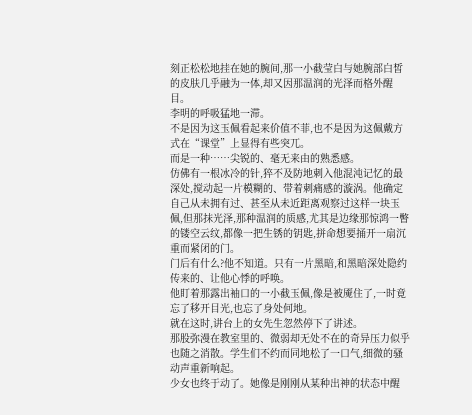刻正松松地挂在她的腕间,那一小截莹白与她腕部白皙的皮肤几乎融为一体,却又因那温润的光泽而格外醒目。
李明的呼吸猛地一滞。
不是因为这玉佩看起来价值不菲,也不是因为这佩戴方式在“课堂”上显得有些突兀。
而是一种……尖锐的、毫无来由的熟悉感。
仿佛有一根冰冷的针,猝不及防地刺入他混沌记忆的最深处,搅动起一片模糊的、带着刺痛感的漩涡。他确定自己从未拥有过、甚至从未近距离观察过这样一块玉佩,但那抹光泽,那种温润的质感,尤其是边缘那惊鸿一瞥的镂空云纹,都像一把生锈的钥匙,拼命想要捅开一扇沉重而紧闭的门。
门后有什么?他不知道。只有一片黑暗,和黑暗深处隐约传来的、让他心悸的呼唤。
他盯着那露出袖口的一小截玉佩,像是被魇住了,一时竟忘了移开目光,也忘了身处何地。
就在这时,讲台上的女先生忽然停下了讲述。
那股弥漫在教室里的、微弱却无处不在的奇异压力似乎也随之消散。学生们不约而同地松了一口气,细微的骚动声重新响起。
少女也终于动了。她像是刚刚从某种出神的状态中醒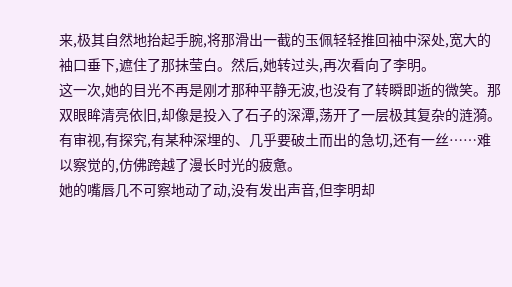来,极其自然地抬起手腕,将那滑出一截的玉佩轻轻推回袖中深处,宽大的袖口垂下,遮住了那抹莹白。然后,她转过头,再次看向了李明。
这一次,她的目光不再是刚才那种平静无波,也没有了转瞬即逝的微笑。那双眼眸清亮依旧,却像是投入了石子的深潭,荡开了一层极其复杂的涟漪。有审视,有探究,有某种深埋的、几乎要破土而出的急切,还有一丝……难以察觉的,仿佛跨越了漫长时光的疲惫。
她的嘴唇几不可察地动了动,没有发出声音,但李明却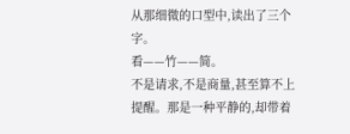从那细微的口型中,读出了三个字。
看——竹——简。
不是请求,不是商量,甚至算不上提醒。那是一种平静的,却带着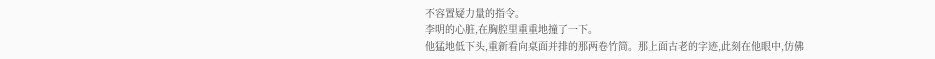不容置疑力量的指令。
李明的心脏,在胸腔里重重地撞了一下。
他猛地低下头,重新看向桌面并排的那两卷竹简。那上面古老的字迹,此刻在他眼中,仿佛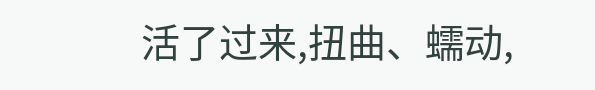活了过来,扭曲、蠕动,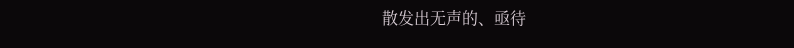散发出无声的、亟待